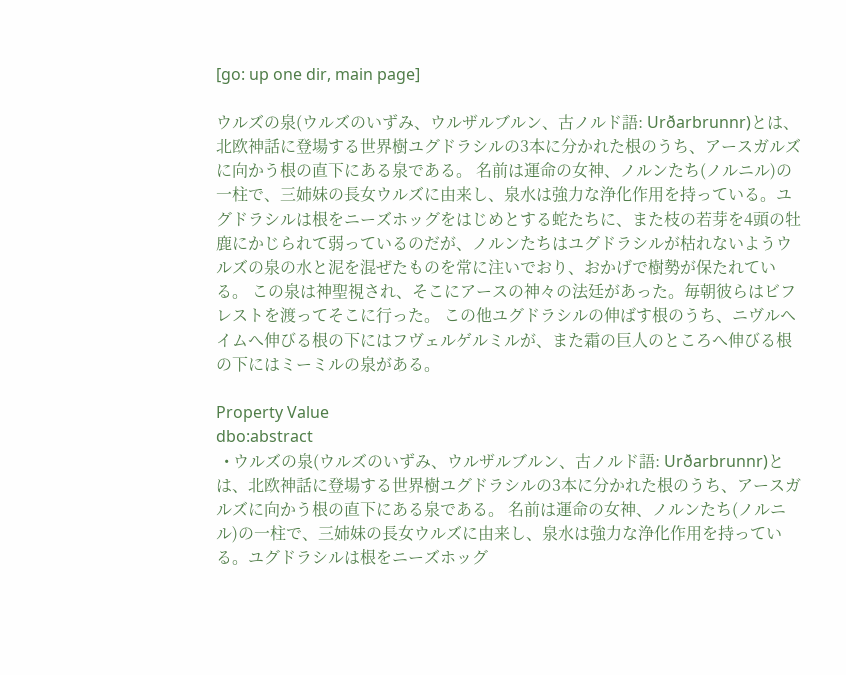[go: up one dir, main page]

ウルズの泉(ウルズのいずみ、ウルザルブルン、古ノルド語: Urðarbrunnr)とは、北欧神話に登場する世界樹ユグドラシルの3本に分かれた根のうち、アースガルズに向かう根の直下にある泉である。 名前は運命の女神、ノルンたち(ノルニル)の一柱で、三姉妹の長女ウルズに由来し、泉水は強力な浄化作用を持っている。ユグドラシルは根をニーズホッグをはじめとする蛇たちに、また枝の若芽を4頭の牡鹿にかじられて弱っているのだが、ノルンたちはユグドラシルが枯れないようウルズの泉の水と泥を混ぜたものを常に注いでおり、おかげで樹勢が保たれている。 この泉は神聖視され、そこにアースの神々の法廷があった。毎朝彼らはビフレストを渡ってそこに行った。 この他ユグドラシルの伸ばす根のうち、ニヴルヘイムへ伸びる根の下にはフヴェルゲルミルが、また霜の巨人のところへ伸びる根の下にはミーミルの泉がある。

Property Value
dbo:abstract
  • ウルズの泉(ウルズのいずみ、ウルザルブルン、古ノルド語: Urðarbrunnr)とは、北欧神話に登場する世界樹ユグドラシルの3本に分かれた根のうち、アースガルズに向かう根の直下にある泉である。 名前は運命の女神、ノルンたち(ノルニル)の一柱で、三姉妹の長女ウルズに由来し、泉水は強力な浄化作用を持っている。ユグドラシルは根をニーズホッグ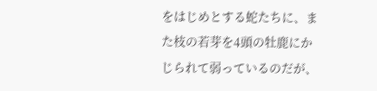をはじめとする蛇たちに、また枝の若芽を4頭の牡鹿にかじられて弱っているのだが、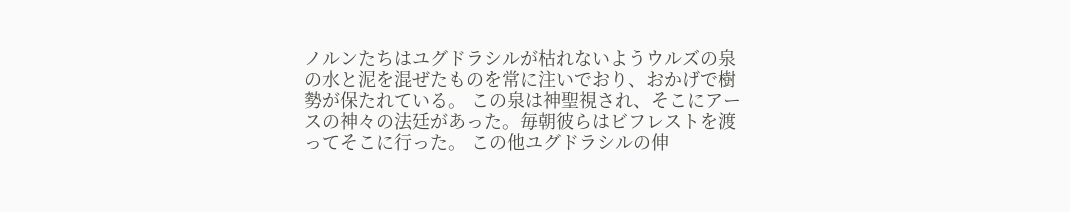ノルンたちはユグドラシルが枯れないようウルズの泉の水と泥を混ぜたものを常に注いでおり、おかげで樹勢が保たれている。 この泉は神聖視され、そこにアースの神々の法廷があった。毎朝彼らはビフレストを渡ってそこに行った。 この他ユグドラシルの伸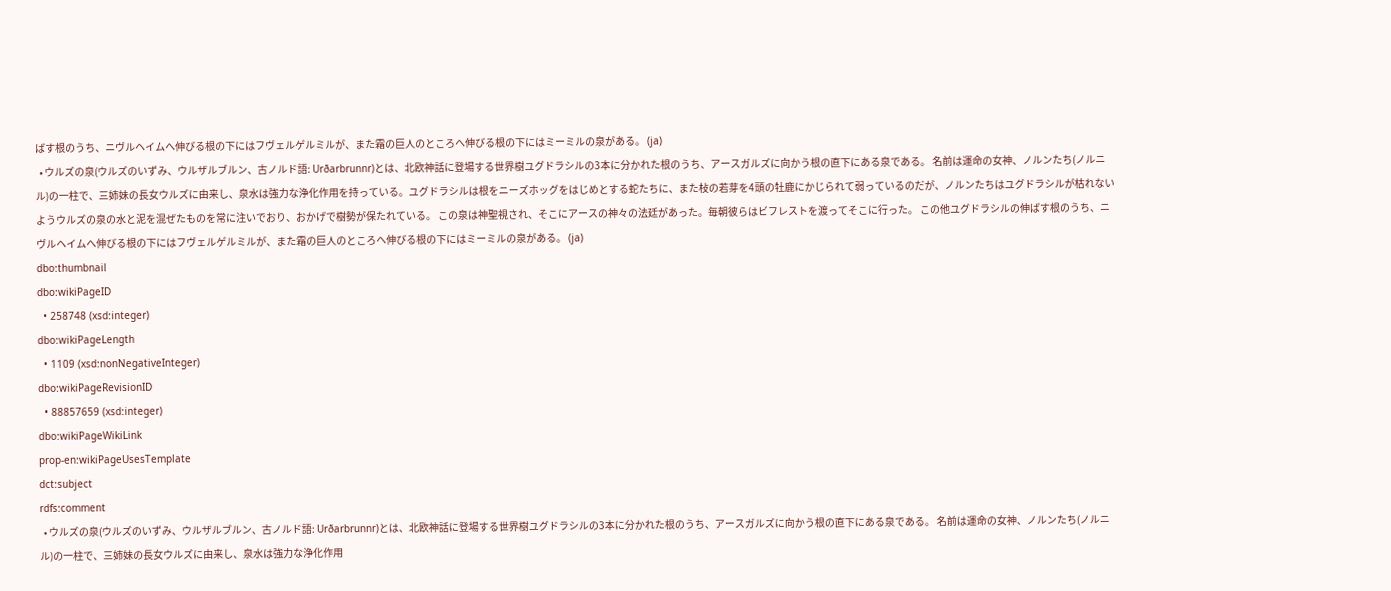ばす根のうち、ニヴルヘイムへ伸びる根の下にはフヴェルゲルミルが、また霜の巨人のところへ伸びる根の下にはミーミルの泉がある。 (ja)
  • ウルズの泉(ウルズのいずみ、ウルザルブルン、古ノルド語: Urðarbrunnr)とは、北欧神話に登場する世界樹ユグドラシルの3本に分かれた根のうち、アースガルズに向かう根の直下にある泉である。 名前は運命の女神、ノルンたち(ノルニル)の一柱で、三姉妹の長女ウルズに由来し、泉水は強力な浄化作用を持っている。ユグドラシルは根をニーズホッグをはじめとする蛇たちに、また枝の若芽を4頭の牡鹿にかじられて弱っているのだが、ノルンたちはユグドラシルが枯れないようウルズの泉の水と泥を混ぜたものを常に注いでおり、おかげで樹勢が保たれている。 この泉は神聖視され、そこにアースの神々の法廷があった。毎朝彼らはビフレストを渡ってそこに行った。 この他ユグドラシルの伸ばす根のうち、ニヴルヘイムへ伸びる根の下にはフヴェルゲルミルが、また霜の巨人のところへ伸びる根の下にはミーミルの泉がある。 (ja)
dbo:thumbnail
dbo:wikiPageID
  • 258748 (xsd:integer)
dbo:wikiPageLength
  • 1109 (xsd:nonNegativeInteger)
dbo:wikiPageRevisionID
  • 88857659 (xsd:integer)
dbo:wikiPageWikiLink
prop-en:wikiPageUsesTemplate
dct:subject
rdfs:comment
  • ウルズの泉(ウルズのいずみ、ウルザルブルン、古ノルド語: Urðarbrunnr)とは、北欧神話に登場する世界樹ユグドラシルの3本に分かれた根のうち、アースガルズに向かう根の直下にある泉である。 名前は運命の女神、ノルンたち(ノルニル)の一柱で、三姉妹の長女ウルズに由来し、泉水は強力な浄化作用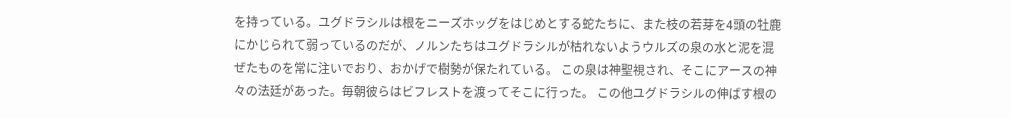を持っている。ユグドラシルは根をニーズホッグをはじめとする蛇たちに、また枝の若芽を4頭の牡鹿にかじられて弱っているのだが、ノルンたちはユグドラシルが枯れないようウルズの泉の水と泥を混ぜたものを常に注いでおり、おかげで樹勢が保たれている。 この泉は神聖視され、そこにアースの神々の法廷があった。毎朝彼らはビフレストを渡ってそこに行った。 この他ユグドラシルの伸ばす根の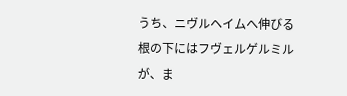うち、ニヴルヘイムへ伸びる根の下にはフヴェルゲルミルが、ま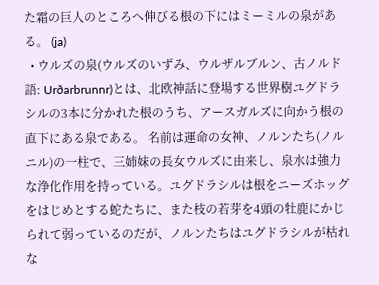た霜の巨人のところへ伸びる根の下にはミーミルの泉がある。 (ja)
  • ウルズの泉(ウルズのいずみ、ウルザルブルン、古ノルド語: Urðarbrunnr)とは、北欧神話に登場する世界樹ユグドラシルの3本に分かれた根のうち、アースガルズに向かう根の直下にある泉である。 名前は運命の女神、ノルンたち(ノルニル)の一柱で、三姉妹の長女ウルズに由来し、泉水は強力な浄化作用を持っている。ユグドラシルは根をニーズホッグをはじめとする蛇たちに、また枝の若芽を4頭の牡鹿にかじられて弱っているのだが、ノルンたちはユグドラシルが枯れな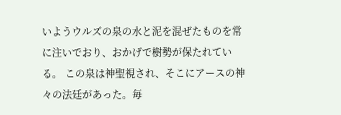いようウルズの泉の水と泥を混ぜたものを常に注いでおり、おかげで樹勢が保たれている。 この泉は神聖視され、そこにアースの神々の法廷があった。毎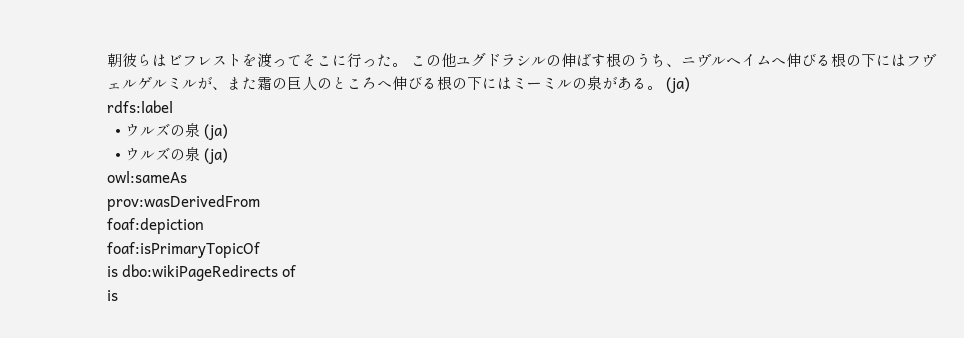朝彼らはビフレストを渡ってそこに行った。 この他ユグドラシルの伸ばす根のうち、ニヴルヘイムへ伸びる根の下にはフヴェルゲルミルが、また霜の巨人のところへ伸びる根の下にはミーミルの泉がある。 (ja)
rdfs:label
  • ウルズの泉 (ja)
  • ウルズの泉 (ja)
owl:sameAs
prov:wasDerivedFrom
foaf:depiction
foaf:isPrimaryTopicOf
is dbo:wikiPageRedirects of
is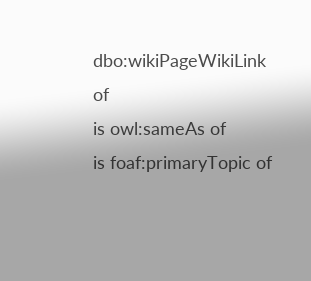dbo:wikiPageWikiLink of
is owl:sameAs of
is foaf:primaryTopic of